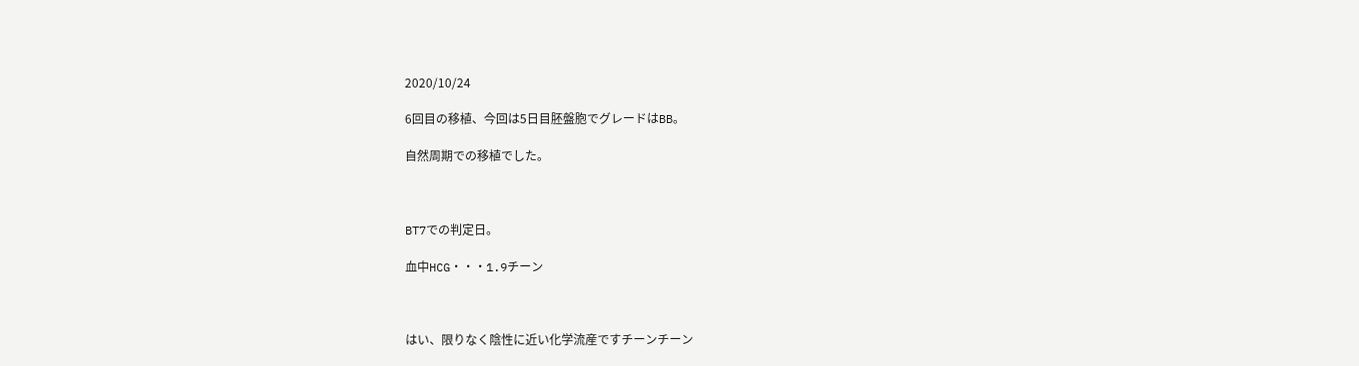2020/10/24

6回目の移植、今回は5日目胚盤胞でグレードはBB。

自然周期での移植でした。



BT7での判定日。

血中HCG・・・1.9チーン



はい、限りなく陰性に近い化学流産ですチーンチーン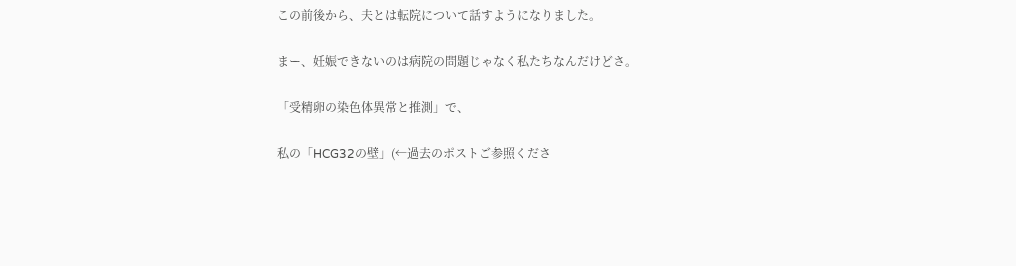この前後から、夫とは転院について話すようになりました。

まー、妊娠できないのは病院の問題じゃなく私たちなんだけどさ。

「受精卵の染色体異常と推測」で、

私の「HCG32の壁」(←過去のポストご参照くださ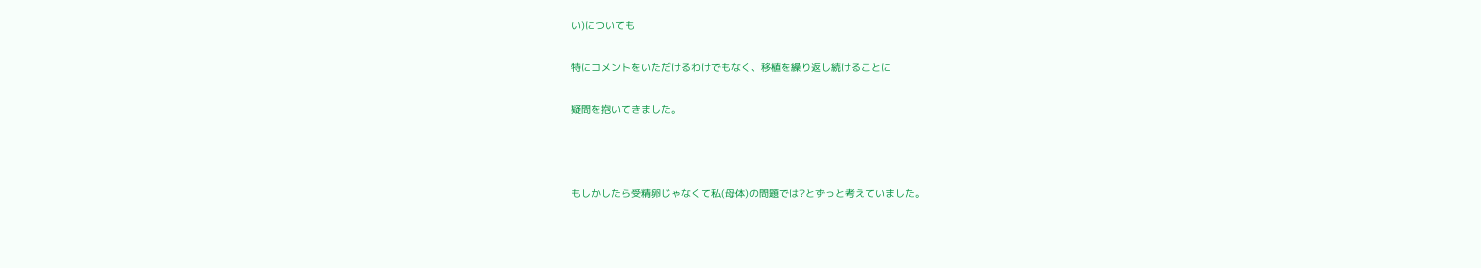い)についても

特にコメントをいただけるわけでもなく、移植を繰り返し続けることに

疑問を抱いてきました。



もしかしたら受精卵じゃなくて私(母体)の問題では?とずっと考えていました。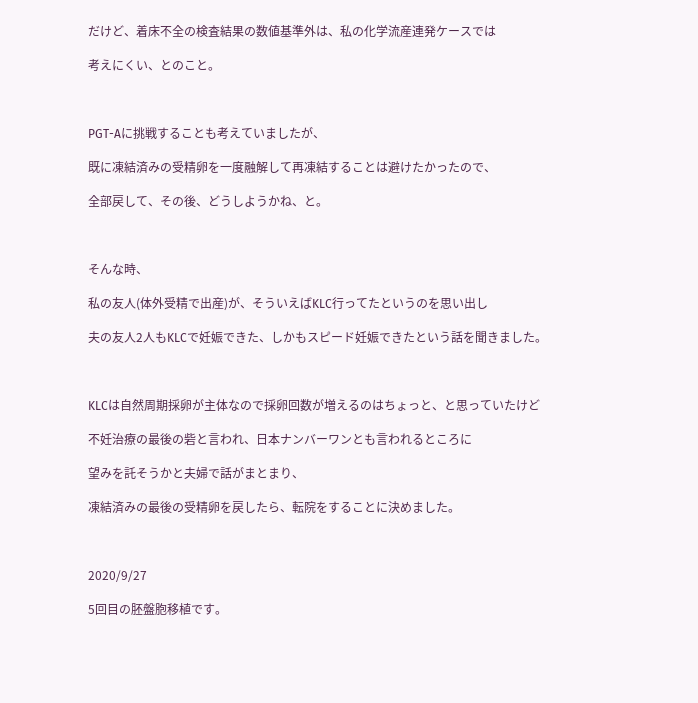だけど、着床不全の検査結果の数値基準外は、私の化学流産連発ケースでは

考えにくい、とのこと。



PGT-Aに挑戦することも考えていましたが、

既に凍結済みの受精卵を一度融解して再凍結することは避けたかったので、

全部戻して、その後、どうしようかね、と。



そんな時、

私の友人(体外受精で出産)が、そういえばKLC行ってたというのを思い出し

夫の友人2人もKLCで妊娠できた、しかもスピード妊娠できたという話を聞きました。



KLCは自然周期採卵が主体なので採卵回数が増えるのはちょっと、と思っていたけど

不妊治療の最後の砦と言われ、日本ナンバーワンとも言われるところに

望みを託そうかと夫婦で話がまとまり、

凍結済みの最後の受精卵を戻したら、転院をすることに決めました。



2020/9/27

5回目の胚盤胞移植です。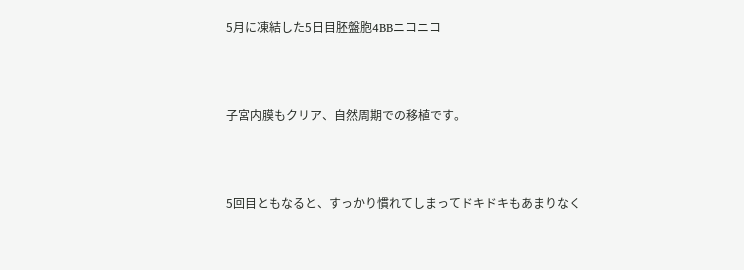5月に凍結した5日目胚盤胞4BBニコニコ



子宮内膜もクリア、自然周期での移植です。



5回目ともなると、すっかり慣れてしまってドキドキもあまりなく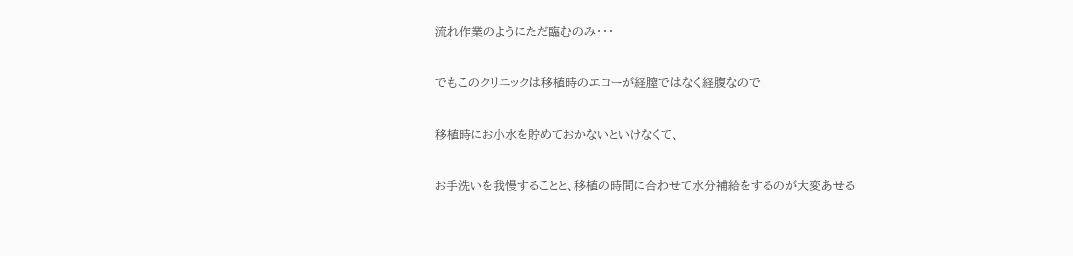流れ作業のようにただ臨むのみ・・・

でもこのクリニックは移植時のエコーが経膣ではなく経腹なので

移植時にお小水を貯めておかないといけなくて、

お手洗いを我慢することと、移植の時間に合わせて水分補給をするのが大変あせる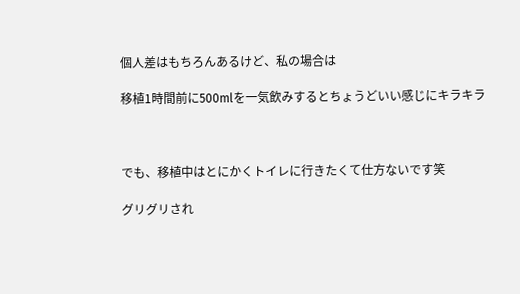個人差はもちろんあるけど、私の場合は

移植1時間前に500mlを一気飲みするとちょうどいい感じにキラキラ



でも、移植中はとにかくトイレに行きたくて仕方ないです笑

グリグリされ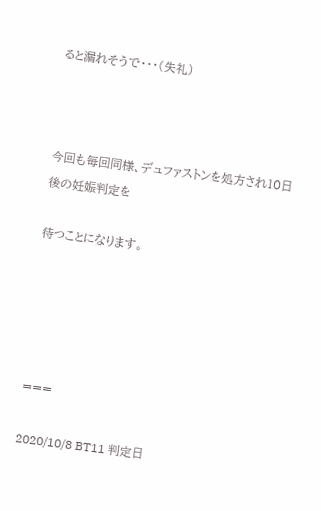ると漏れそうで・・・(失礼)



今回も毎回同様、デュファストンを処方され10日後の妊娠判定を

待つことになります。





===

2020/10/8 BT11 判定日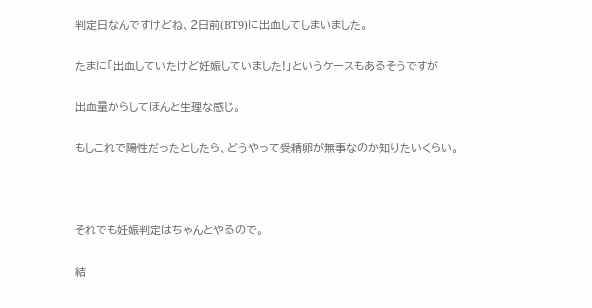判定日なんですけどね、2日前(BT9)に出血してしまいました。

たまに「出血していたけど妊娠していました!」というケースもあるそうですが

出血量からしてほんと生理な感じ。

もしこれで陽性だったとしたら、どうやって受精卵が無事なのか知りたいくらい。



それでも妊娠判定はちゃんとやるので。

結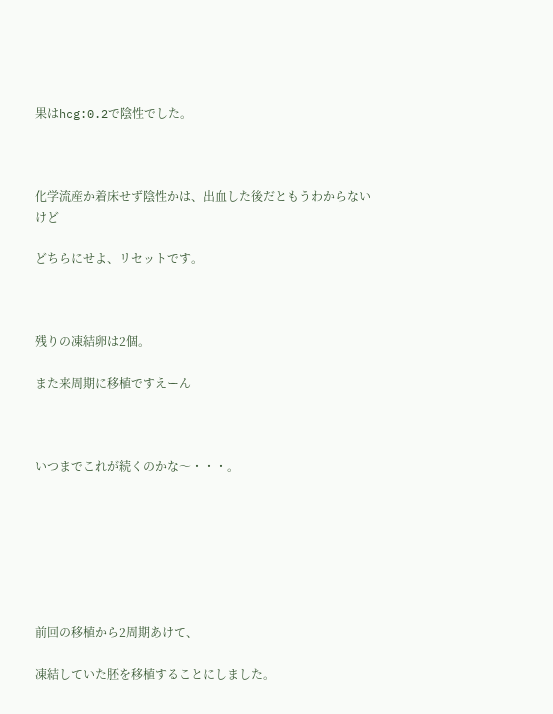果はhcg:0.2で陰性でした。



化学流産か着床せず陰性かは、出血した後だともうわからないけど

どちらにせよ、リセットです。



残りの凍結卵は2個。

また来周期に移植ですえーん



いつまでこれが続くのかな〜・・・。







前回の移植から2周期あけて、

凍結していた胚を移植することにしました。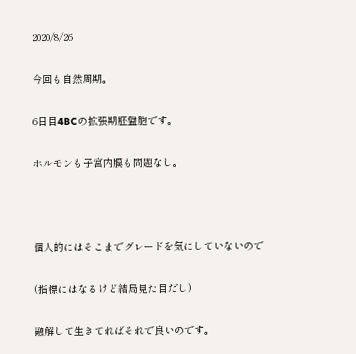2020/8/26

今回も自然周期。

6日目4BCの拡張期胚盤胞です。

ホルモンも子宮内膜も問題なし。



個人的にはそこまでグレードを気にしていないので

(指標にはなるけど結局見た目だし)

融解して生きてればそれで良いのです。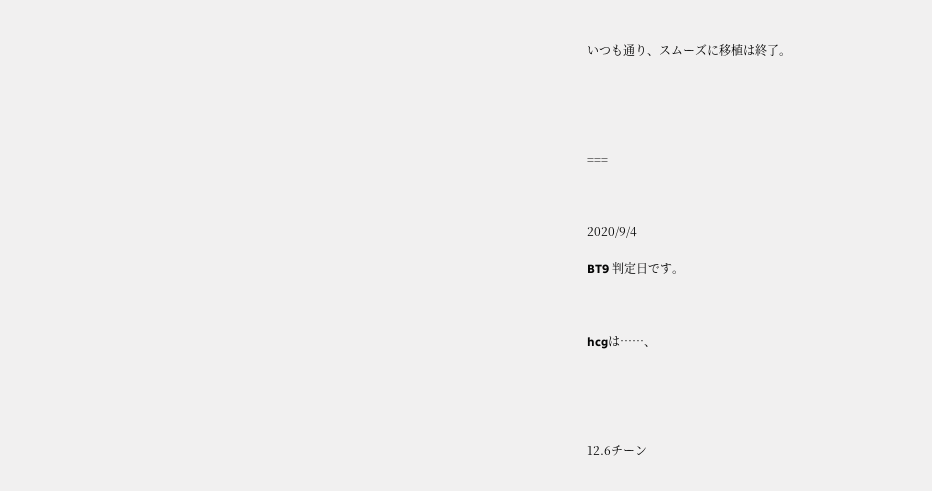いつも通り、スムーズに移植は終了。





===



2020/9/4

BT9 判定日です。



hcgは……、





12.6チーン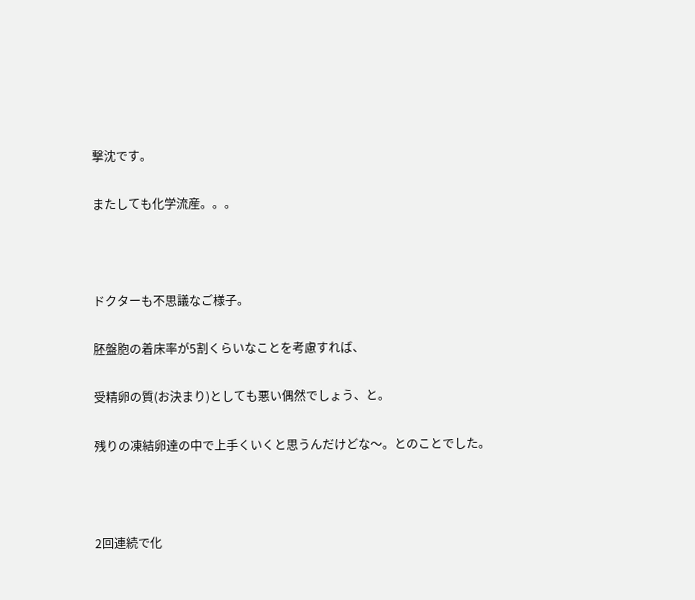撃沈です。

またしても化学流産。。。



ドクターも不思議なご様子。

胚盤胞の着床率が5割くらいなことを考慮すれば、

受精卵の質(お決まり)としても悪い偶然でしょう、と。

残りの凍結卵達の中で上手くいくと思うんだけどな〜。とのことでした。



2回連続で化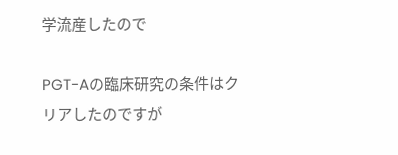学流産したので

PGT-Aの臨床研究の条件はクリアしたのですが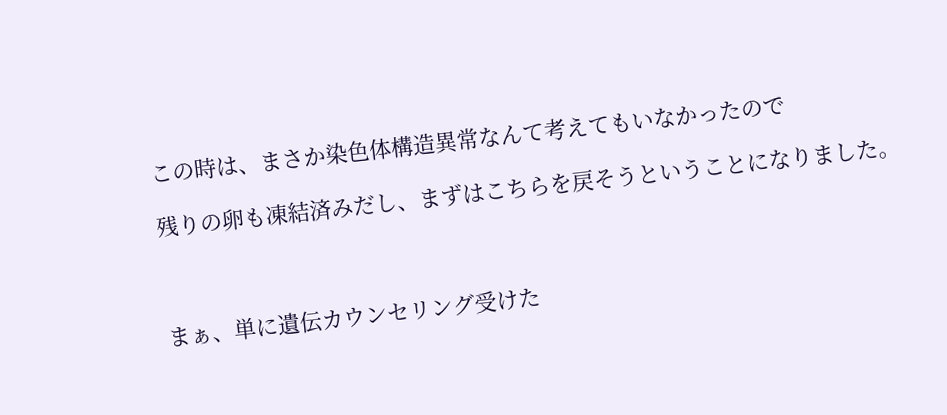この時は、まさか染色体構造異常なんて考えてもいなかったので

残りの卵も凍結済みだし、まずはこちらを戻そうということになりました。



まぁ、単に遺伝カウンセリング受けた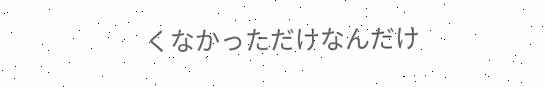くなかっただけなんだけ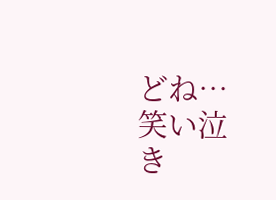どね…笑い泣き